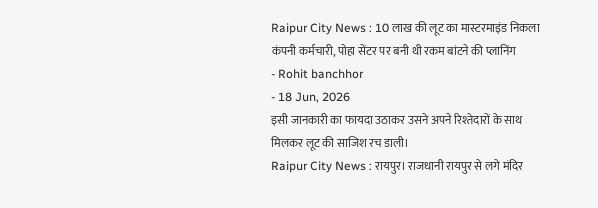Raipur City News : 10 लाख की लूट का मास्टरमाइंड निकला कंपनी कर्मचारी, पोहा सेंटर पर बनी थी रकम बांटने की प्लानिंग
- Rohit banchhor
- 18 Jun, 2026
इसी जानकारी का फायदा उठाकर उसने अपने रिश्तेदारों के साथ मिलकर लूट की साजिश रच डाली।
Raipur City News : रायपुर। राजधानी रायपुर से लगे मंदिर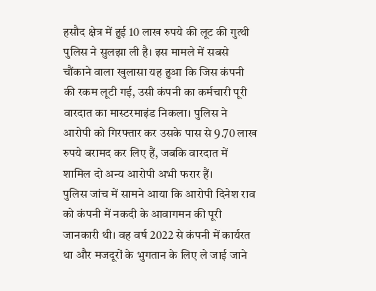हसौद क्षेत्र में हुई 10 लाख रुपये की लूट की गुत्थी पुलिस ने सुलझा ली है। इस मामले में सबसे चौंकाने वाला खुलासा यह हुआ कि जिस कंपनी की रकम लूटी गई, उसी कंपनी का कर्मचारी पूरी वारदात का मास्टरमाइंड निकला। पुलिस ने आरोपी को गिरफ्तार कर उसके पास से 9.70 लाख रुपये बरामद कर लिए हैं, जबकि वारदात में शामिल दो अन्य आरोपी अभी फरार हैं।
पुलिस जांच में सामने आया कि आरोपी दिनेश राव को कंपनी में नकदी के आवागमन की पूरी जानकारी थी। वह वर्ष 2022 से कंपनी में कार्यरत था और मजदूरों के भुगतान के लिए ले जाई जाने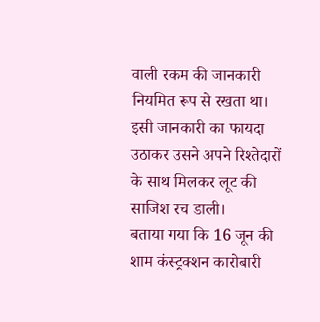वाली रकम की जानकारी नियमित रूप से रखता था। इसी जानकारी का फायदा उठाकर उसने अपने रिश्तेदारों के साथ मिलकर लूट की साजिश रच डाली।
बताया गया कि 16 जून की शाम कंस्ट्रक्शन कारोबारी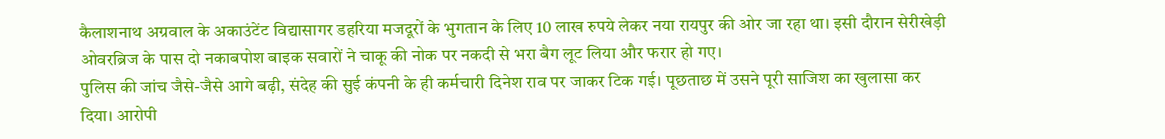कैलाशनाथ अग्रवाल के अकाउंटेंट विद्यासागर डहरिया मजदूरों के भुगतान के लिए 10 लाख रुपये लेकर नया रायपुर की ओर जा रहा था। इसी दौरान सेरीखेड़ी ओवरब्रिज के पास दो नकाबपोश बाइक सवारों ने चाकू की नोक पर नकदी से भरा बैग लूट लिया और फरार हो गए।
पुलिस की जांच जैसे-जैसे आगे बढ़ी, संदेह की सुई कंपनी के ही कर्मचारी दिनेश राव पर जाकर टिक गई। पूछताछ में उसने पूरी साजिश का खुलासा कर दिया। आरोपी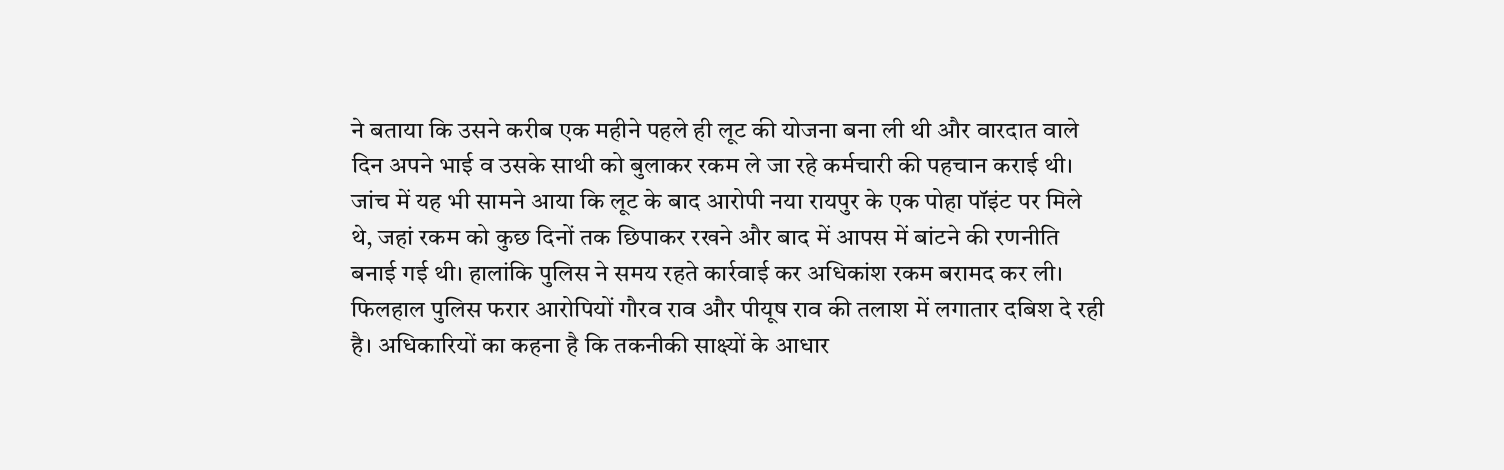ने बताया कि उसने करीब एक महीने पहले ही लूट की योजना बना ली थी और वारदात वाले दिन अपने भाई व उसके साथी को बुलाकर रकम ले जा रहे कर्मचारी की पहचान कराई थी।
जांच में यह भी सामने आया कि लूट के बाद आरोपी नया रायपुर के एक पोहा पॉइंट पर मिले थे, जहां रकम को कुछ दिनों तक छिपाकर रखने और बाद में आपस में बांटने की रणनीति बनाई गई थी। हालांकि पुलिस ने समय रहते कार्रवाई कर अधिकांश रकम बरामद कर ली।
फिलहाल पुलिस फरार आरोपियों गौरव राव और पीयूष राव की तलाश में लगातार दबिश दे रही है। अधिकारियों का कहना है कि तकनीकी साक्ष्यों के आधार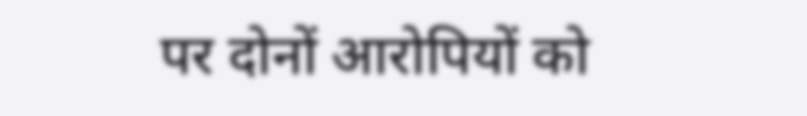पर दोनों आरोपियों को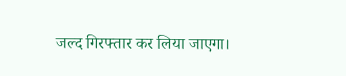जल्द गिरफ्तार कर लिया जाएगा।